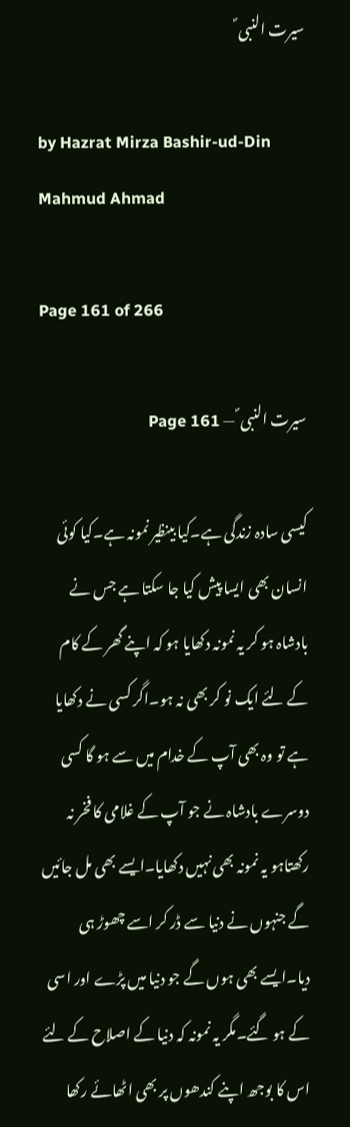سیرت النبی ؐ

by Hazrat Mirza Bashir-ud-Din Mahmud Ahmad

Page 161 of 266

سیرت النبی ؐ — Page 161

کیسی سادہ زندگی ہے۔کیا بینظیر نمونہ ہے۔کیا کوئی انسان بھی ایسا پیش کیا جا سکتا ہے جس نے بادشاہ ہو کر یہ نمونہ دکھایا ہو کہ اپنے گھر کے کام کے لئے ایک نو کر بھی نہ ہو۔اگر کسی نے دکھایا ہے تو وہ بھی آپ کے خدام میں سے ہو گا کسی دوسرے بادشاہ نے جو آپ کے غلامی کا فخر نہ رکھتاہو یہ نمونہ بھی نہیں دکھایا۔ایسے بھی مل جائیں گے جنہوں نے دنیا سے ڈر کر اسے چھوڑ ہی دیا۔ایسے بھی ہوں گے جو دنیا میں پڑے اور اسی کے ہو گئے۔مگر یہ نمونہ کہ دنیا کے اصلاح کے لئے اس کا بوجھ اپنے کندھوں پر بھی اٹھائے رکھا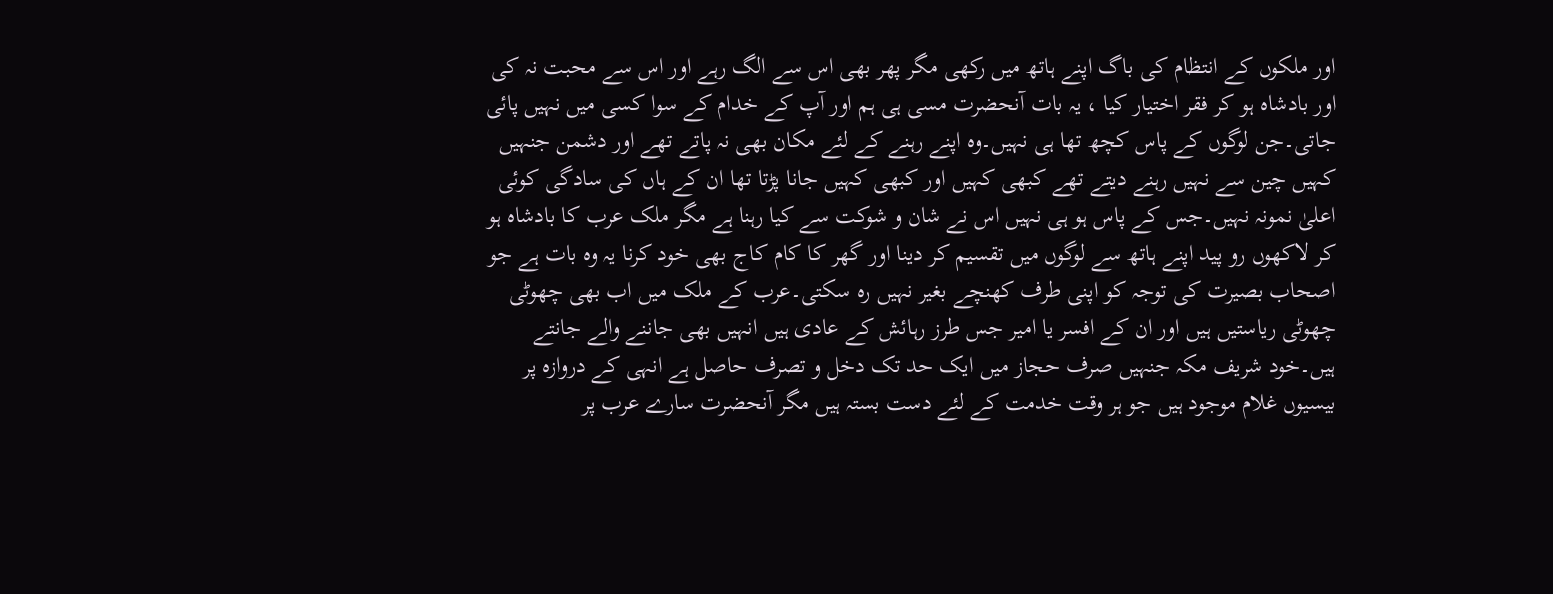اور ملکوں کے انتظام کی باگ اپنے ہاتھ میں رکھی مگر پھر بھی اس سے الگ رہے اور اس سے محبت نہ کی اور بادشاہ ہو کر فقر اختیار کیا ، یہ بات آنحضرت مسی ہی ہم اور آپ کے خدام کے سوا کسی میں نہیں پائی جاتی۔جن لوگوں کے پاس کچھ تھا ہی نہیں۔وہ اپنے رہنے کے لئے مکان بھی نہ پاتے تھے اور دشمن جنہیں کہیں چین سے نہیں رہنے دیتے تھے کبھی کہیں اور کبھی کہیں جانا پڑتا تھا ان کے ہاں کی سادگی کوئی اعلیٰ نمونہ نہیں۔جس کے پاس ہو ہی نہیں اس نے شان و شوکت سے کیا رہنا ہے مگر ملک عرب کا بادشاہ ہو کر لاکھوں رو پید اپنے ہاتھ سے لوگوں میں تقسیم کر دینا اور گھر کا کام کاج بھی خود کرنا یہ وہ بات ہے جو اصحاب بصیرت کی توجہ کو اپنی طرف کھنچے بغیر نہیں رہ سکتی۔عرب کے ملک میں اب بھی چھوٹی چھوٹی ریاستیں ہیں اور ان کے افسر یا امیر جس طرز رہائش کے عادی ہیں انہیں بھی جاننے والے جانتے ہیں۔خود شریف مکہ جنہیں صرف حجاز میں ایک حد تک دخل و تصرف حاصل ہے انہی کے دروازہ پر بیسیوں غلام موجود ہیں جو ہر وقت خدمت کے لئے دست بستہ ہیں مگر آنحضرت سارے عرب پر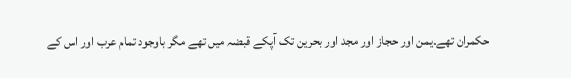حکمران تھے۔یمن اور حجاز اور مجد اور بحرین تک آپکے قبضہ میں تھے مگر باوجود تمام عرب اور اس کے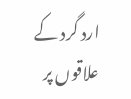ارد گرد کے علاقوں پر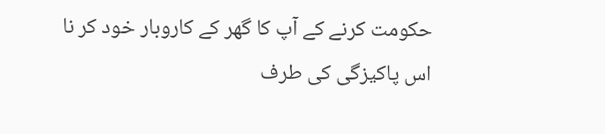حکومت کرنے کے آپ کا گھر کے کاروبار خود کر نا اس پاکیزگی کی طرف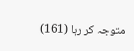متوجہ کر رہا (161)